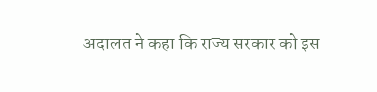अदालत ने कहा कि राज्य सरकार को इस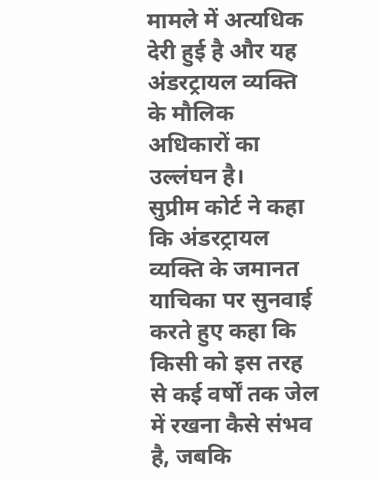मामले में अत्यधिक देरी हुई है और यह अंडरट्रायल व्यक्ति के मौलिक अधिकारों का उल्लंघन है।
सुप्रीम कोर्ट ने कहा कि अंडरट्रायल व्यक्ति के जमानत याचिका पर सुनवाई करते हुए कहा कि किसी को इस तरह से कई वर्षों तक जेल में रखना कैसे संभव है, जबकि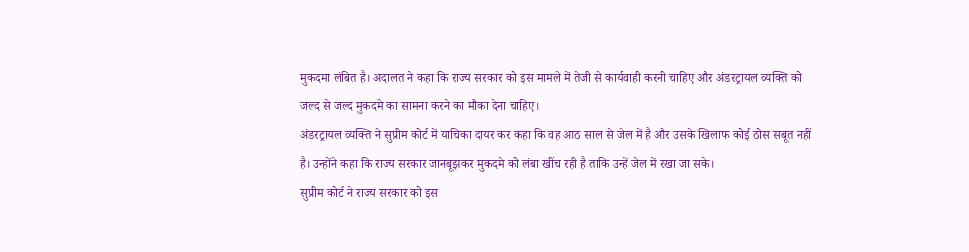मुकदमा लंबित है। अदालत ने कहा कि राज्य सरकार को इस मामले में तेजी से कार्यवाही करनी चाहिए और अंडरट्रायल व्यक्ति को जल्द से जल्द मुकदमे का सामना करने का मौका देना चाहिए।
अंडरट्रायल व्यक्ति ने सुप्रीम कोर्ट में याचिका दायर कर कहा कि वह आठ साल से जेल में है और उसके खिलाफ कोई ठोस सबूत नहीं है। उन्होंने कहा कि राज्य सरकार जानबूझकर मुकदमे को लंबा खींच रही है ताकि उन्हें जेल में रखा जा सके।
सुप्रीम कोर्ट ने राज्य सरकार को इस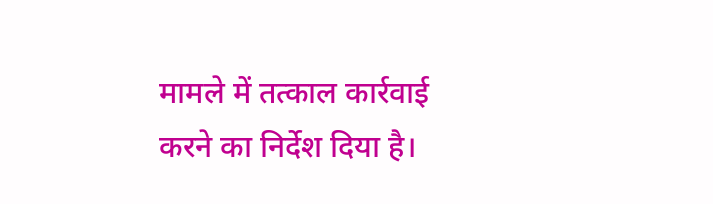मामले में तत्काल कार्रवाई करने का निर्देश दिया है।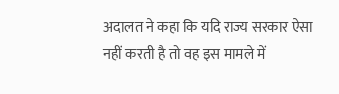अदालत ने कहा कि यदि राज्य सरकार ऐसा नहीं करती है तो वह इस मामले में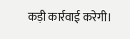कड़ी कार्रवाई करेगी।